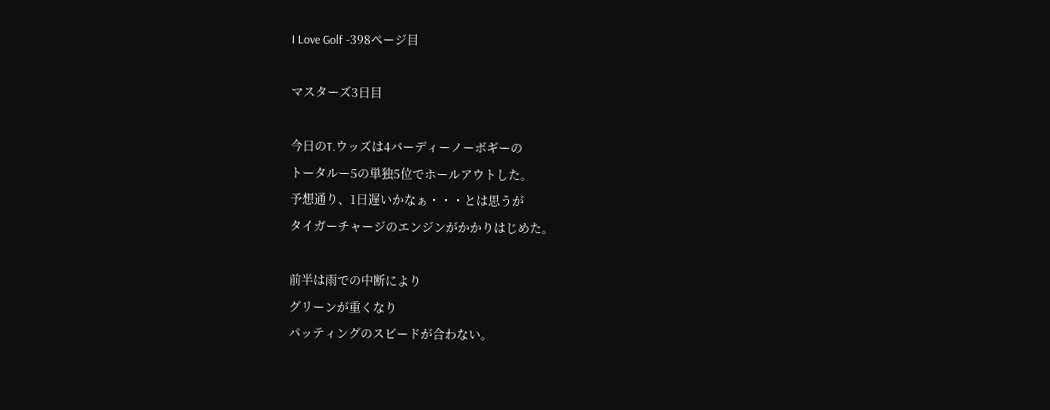I Love Golf -398ページ目

マスターズ3日目

今日のT.ウッズは4バーディーノーボギーの
トータルー5の単独5位でホールアウトした。
予想通り、1日遅いかなぁ・・・とは思うが
タイガーチャージのエンジンがかかりはじめた。

前半は雨での中断により
グリーンが重くなり
パッティングのスピードが合わない。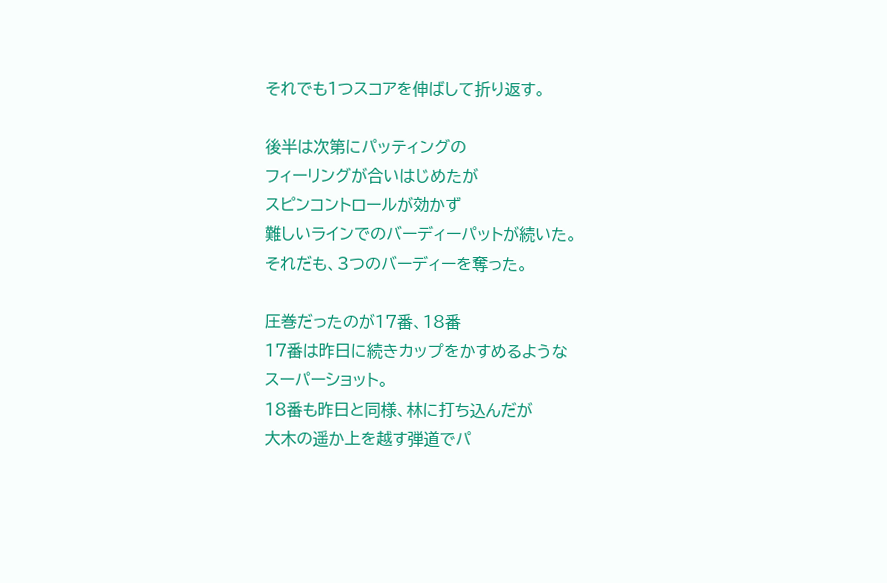それでも1つスコアを伸ばして折り返す。

後半は次第にパッティングの
フィーリングが合いはじめたが
スピンコントロールが効かず
難しいラインでのバーディーパットが続いた。
それだも、3つのバーディーを奪った。

圧巻だったのが17番、18番
17番は昨日に続きカップをかすめるような
スーパーショット。
18番も昨日と同様、林に打ち込んだが
大木の遥か上を越す弾道でパ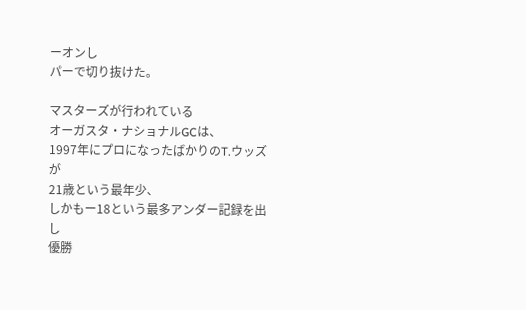ーオンし
パーで切り抜けた。

マスターズが行われている
オーガスタ・ナショナルGCは、
1997年にプロになったばかりのT.ウッズが
21歳という最年少、
しかもー18という最多アンダー記録を出し
優勝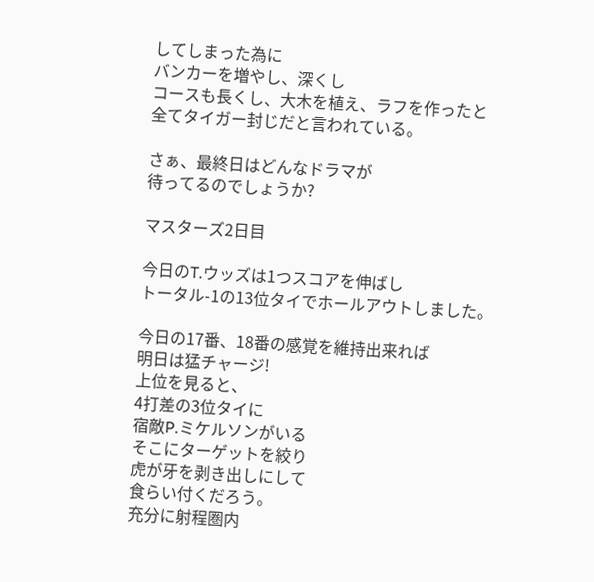してしまった為に
バンカーを増やし、深くし
コースも長くし、大木を植え、ラフを作ったと
全てタイガー封じだと言われている。

さぁ、最終日はどんなドラマが
待ってるのでしょうか?

マスターズ2日目

今日のT.ウッズは1つスコアを伸ばし
トータル-1の13位タイでホールアウトしました。

今日の17番、18番の感覚を維持出来れば
明日は猛チャージ!
上位を見ると、
4打差の3位タイに
宿敵P.ミケルソンがいる
そこにターゲットを絞り
虎が牙を剥き出しにして
食らい付くだろう。
充分に射程圏内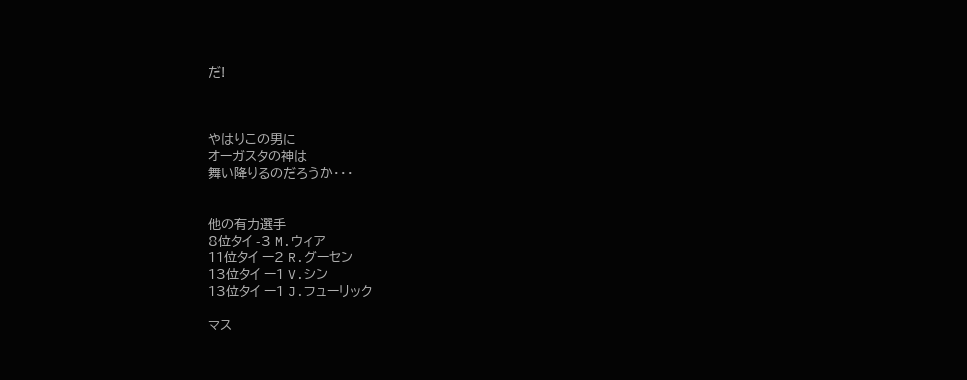だ!



やはりこの男に
オーガスタの神は
舞い降りるのだろうか・・・


他の有力選手
8位タイ -3 M.ウィア
11位タイ ー2 R.グーセン
13位タイ ー1 V.シン
13位タイ ー1 J.フューリック

マス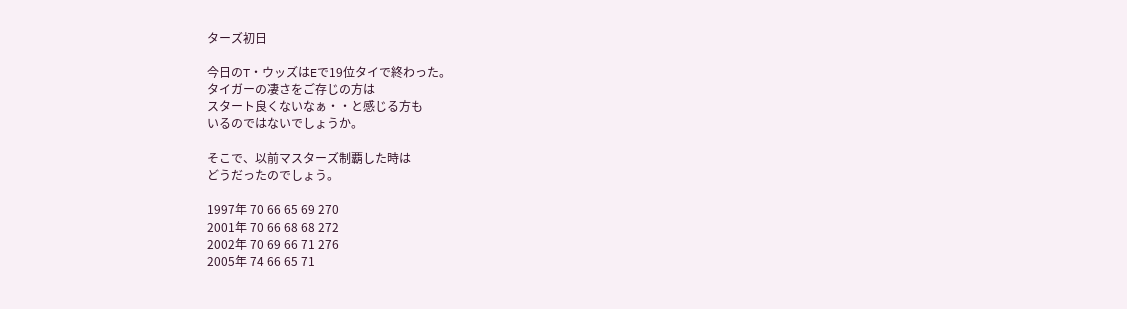ターズ初日

今日のT・ウッズはEで19位タイで終わった。
タイガーの凄さをご存じの方は
スタート良くないなぁ・・と感じる方も
いるのではないでしょうか。

そこで、以前マスターズ制覇した時は
どうだったのでしょう。

1997年 70 66 65 69 270
2001年 70 66 68 68 272
2002年 70 69 66 71 276
2005年 74 66 65 71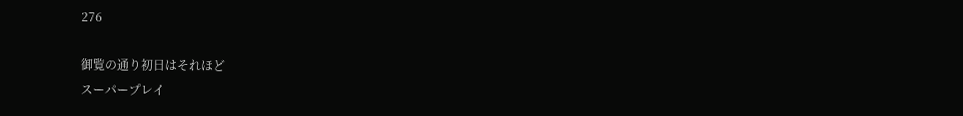276

御覧の通り初日はそれほど
スーパープレイ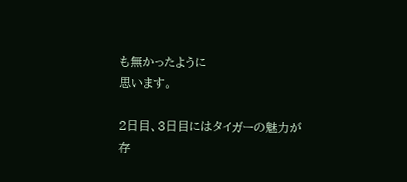も無かったように
思います。

2日目、3日目にはタイガーの魅力が
存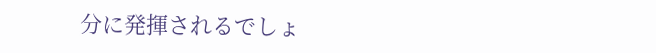分に発揮されるでしょ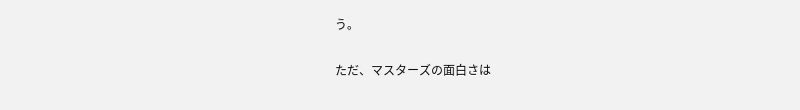う。

ただ、マスターズの面白さは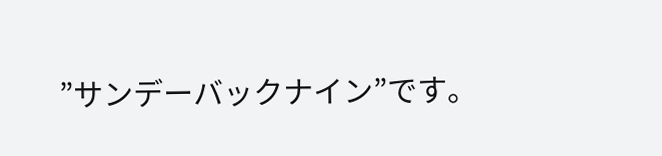”サンデーバックナイン”です。